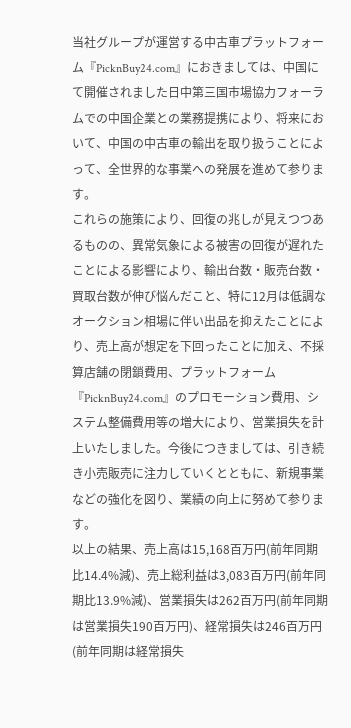当社グループが運営する中古車プラットフォーム『PicknBuy24.com』におきましては、中国にて開催されました日中第三国市場協力フォーラムでの中国企業との業務提携により、将来において、中国の中古車の輸出を取り扱うことによって、全世界的な事業への発展を進めて参ります。
これらの施策により、回復の兆しが見えつつあるものの、異常気象による被害の回復が遅れたことによる影響により、輸出台数・販売台数・買取台数が伸び悩んだこと、特に12月は低調なオークション相場に伴い出品を抑えたことにより、売上高が想定を下回ったことに加え、不採算店舗の閉鎖費用、プラットフォーム『PicknBuy24.com』のプロモーション費用、システム整備費用等の増大により、営業損失を計上いたしました。今後につきましては、引き続き小売販売に注力していくとともに、新規事業などの強化を図り、業績の向上に努めて参ります。
以上の結果、売上高は15,168百万円(前年同期比14.4%減)、売上総利益は3,083百万円(前年同期比13.9%減)、営業損失は262百万円(前年同期は営業損失190百万円)、経常損失は246百万円(前年同期は経常損失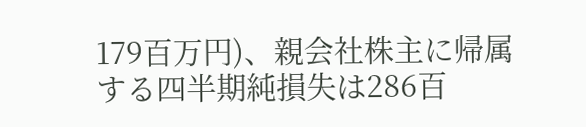179百万円)、親会社株主に帰属する四半期純損失は286百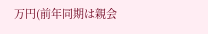万円(前年同期は親会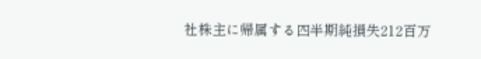社株主に帰属する四半期純損失212百万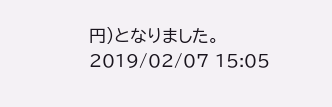円)となりました。
2019/02/07 15:05